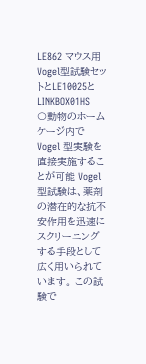LE862 マウス用Vogel型試験セットとLE10025とLINKBOX01HS
〇動物のホームケージ内で Vogel 型実験を直接実施することが可能 Vogel 型試験は、薬剤の潜在的な抗不安作用を迅速にスクリーニングする手段として広く用いられています。 この試験で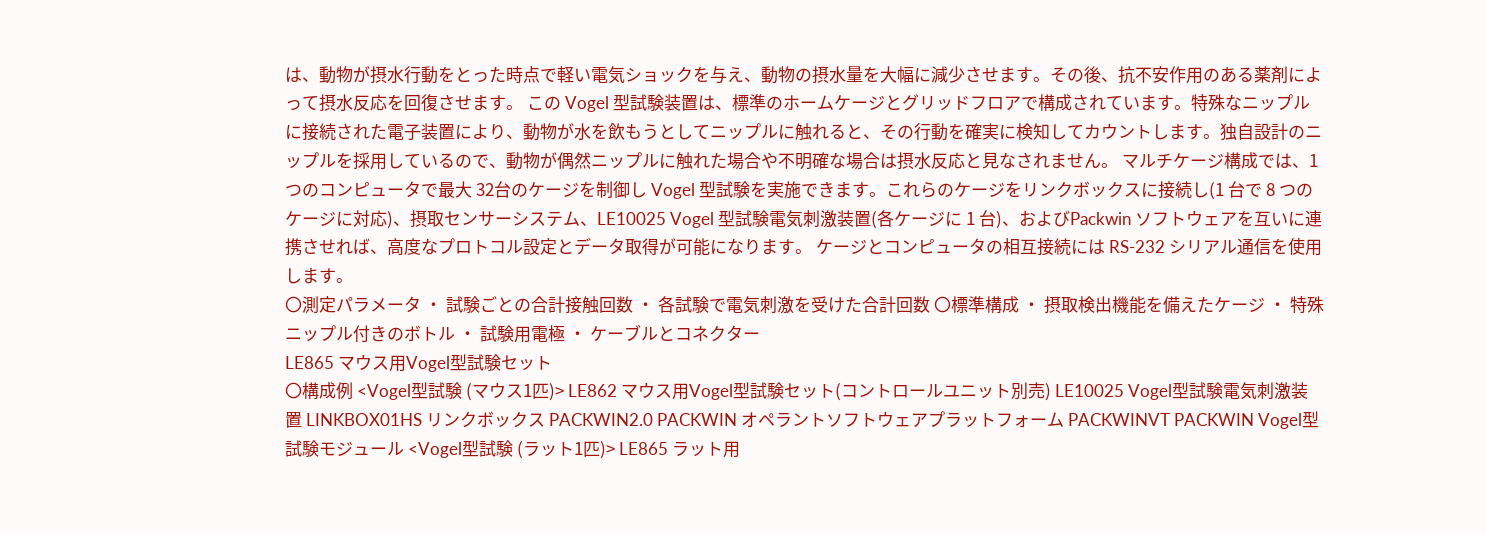は、動物が摂水行動をとった時点で軽い電気ショックを与え、動物の摂水量を大幅に減少させます。その後、抗不安作用のある薬剤によって摂水反応を回復させます。 この Vogel 型試験装置は、標準のホームケージとグリッドフロアで構成されています。特殊なニップルに接続された電子装置により、動物が水を飲もうとしてニップルに触れると、その行動を確実に検知してカウントします。独自設計のニップルを採用しているので、動物が偶然ニップルに触れた場合や不明確な場合は摂水反応と見なされません。 マルチケージ構成では、1 つのコンピュータで最大 32台のケージを制御し Vogel 型試験を実施できます。これらのケージをリンクボックスに接続し(1 台で 8 つのケージに対応)、摂取センサーシステム、LE10025 Vogel 型試験電気刺激装置(各ケージに 1 台)、およびPackwin ソフトウェアを互いに連携させれば、高度なプロトコル設定とデータ取得が可能になります。 ケージとコンピュータの相互接続には RS-232 シリアル通信を使用します。
〇測定パラメータ ・ 試験ごとの合計接触回数 ・ 各試験で電気刺激を受けた合計回数 〇標準構成 ・ 摂取検出機能を備えたケージ ・ 特殊ニップル付きのボトル ・ 試験用電極 ・ ケーブルとコネクター
LE865 マウス用Vogel型試験セット
〇構成例 <Vogel型試験 (マウス1匹)> LE862 マウス用Vogel型試験セット(コントロールユニット別売) LE10025 Vogel型試験電気刺激装置 LINKBOX01HS リンクボックス PACKWIN2.0 PACKWIN オペラントソフトウェアプラットフォーム PACKWINVT PACKWIN Vogel型試験モジュール <Vogel型試験 (ラット1匹)> LE865 ラット用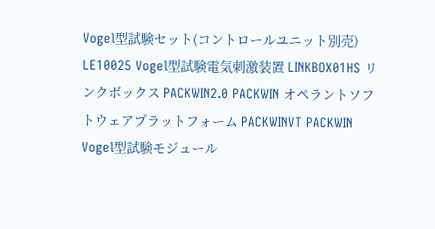Vogel型試験セット(コントロールユニット別売) LE10025 Vogel型試験電気刺激装置 LINKBOX01HS リンクボックス PACKWIN2.0 PACKWIN オペラントソフトウェアプラットフォーム PACKWINVT PACKWIN Vogel型試験モジュール